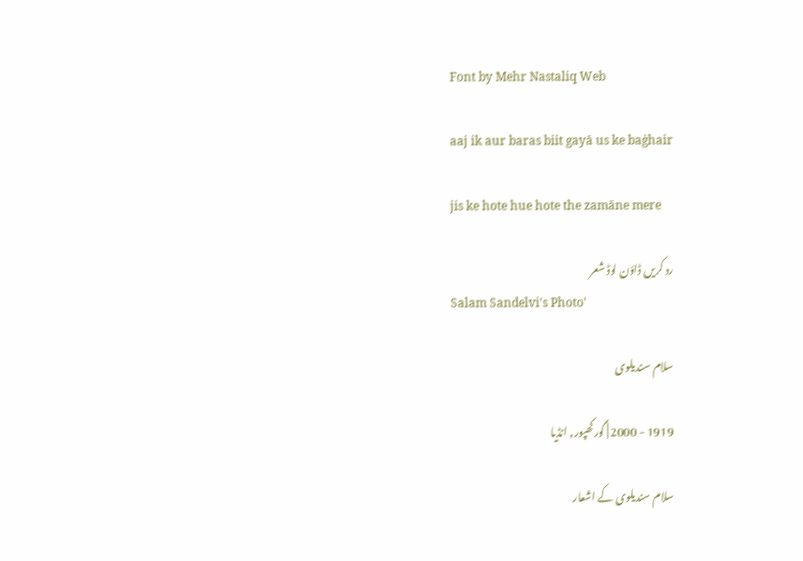Font by Mehr Nastaliq Web

aaj ik aur baras biit gayā us ke baġhair

jis ke hote hue hote the zamāne mere

رد کریں ڈاؤن لوڈ شعر
Salam Sandelvi's Photo'

سلام سندیلوی

1919 - 2000 | گورکھپور, انڈیا

سلام سندیلوی کے اشعار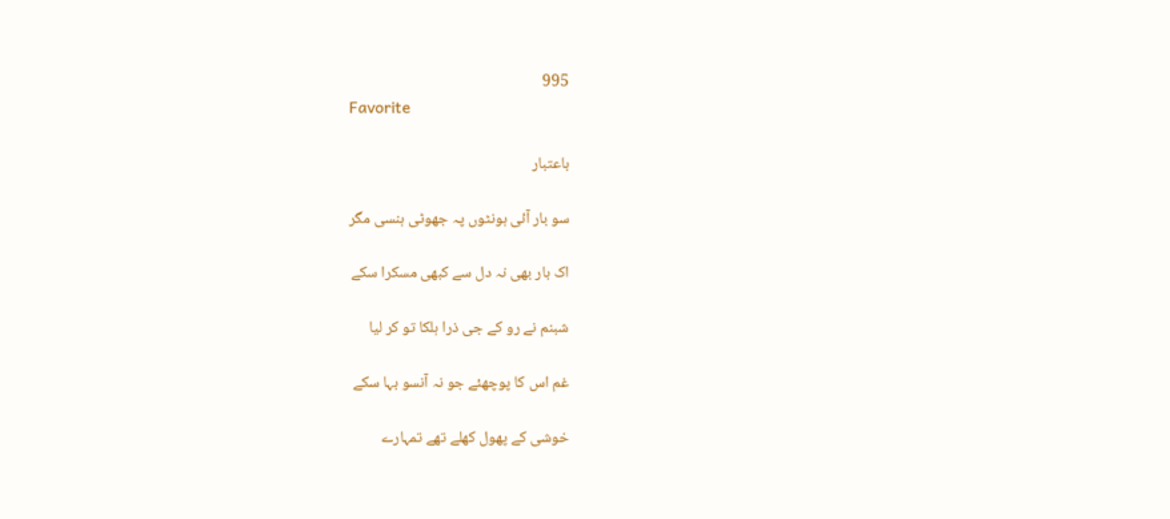995
Favorite

باعتبار

سو بار آئی ہونٹوں پہ جھوٹی ہنسی مگر

اک بار بھی نہ دل سے کبھی مسکرا سکے

شبنم نے رو کے جی ذرا ہلکا تو کر لیا

غم اس کا پوچھئے جو نہ آنسو بہا سکے

خوشی کے پھول کھلے تھے تمہارے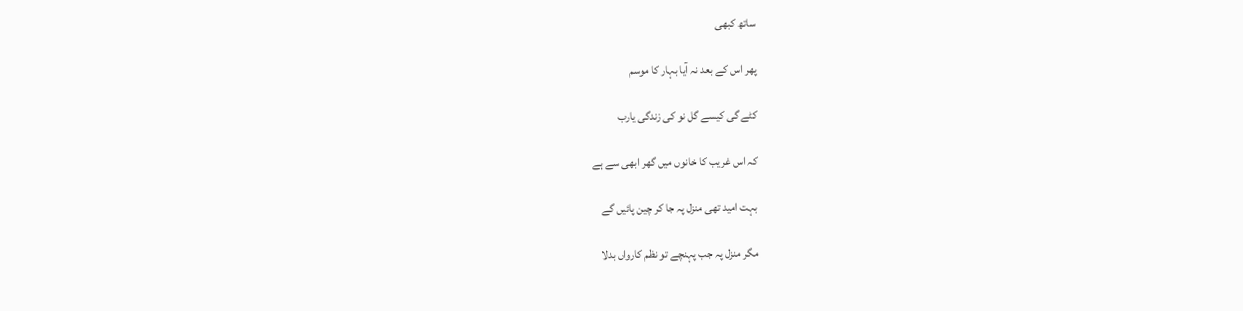ساتھ کبھی

پھر اس کے بعد نہ آیا بہار کا موسم

کٹے گی کیسے گل نو کی زندگی یارب

کہ اس غریب کا خانوں میں گھر ابھی سے ہے

بہت امید تھی منزل پہ جا کر چین پائیں گے

مگر منزل پہ جب پہنچے تو نظم کارواں بدلا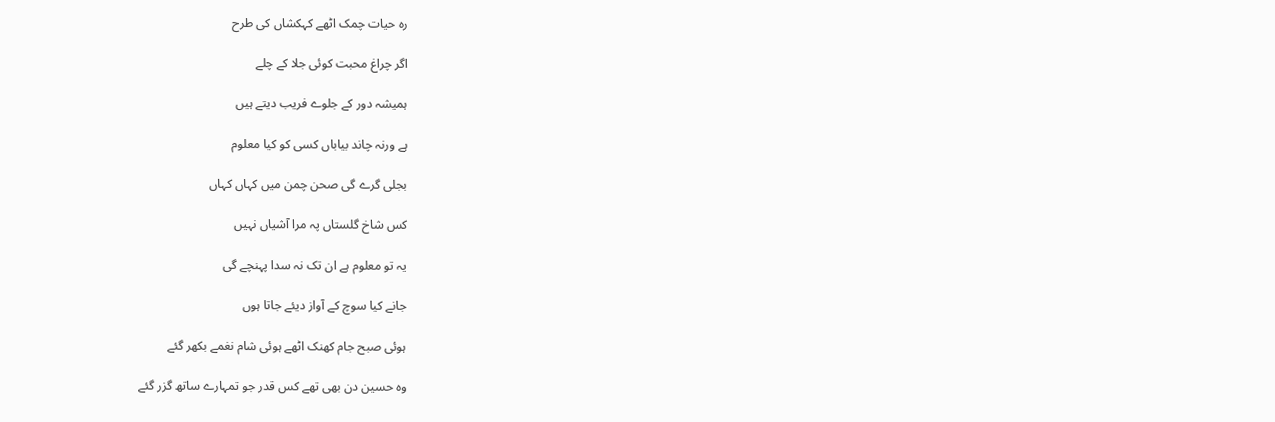رہ حیات چمک اٹھے کہکشاں کی طرح

اگر چراغ محبت کوئی جلا کے چلے

ہمیشہ دور کے جلوے فریب دیتے ہیں

ہے ورنہ چاند بیاباں کسی کو کیا معلوم

بجلی گرے گی صحن چمن میں کہاں کہاں

کس شاخ گلستاں پہ مرا آشیاں نہیں

یہ تو معلوم ہے ان تک نہ سدا پہنچے گی

جانے کیا سوچ کے آواز دیئے جاتا ہوں

ہوئی صبح جام کھنک اٹھے ہوئی شام نغمے بکھر گئے

وہ حسین دن بھی تھے کس قدر جو تمہارے ساتھ گزر گئے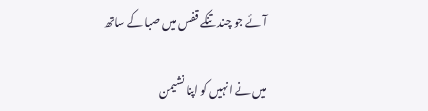آئے جو چند تنکے قفس میں صبا کے ساتھ

میں نے انہیں کو اپنا نشیمن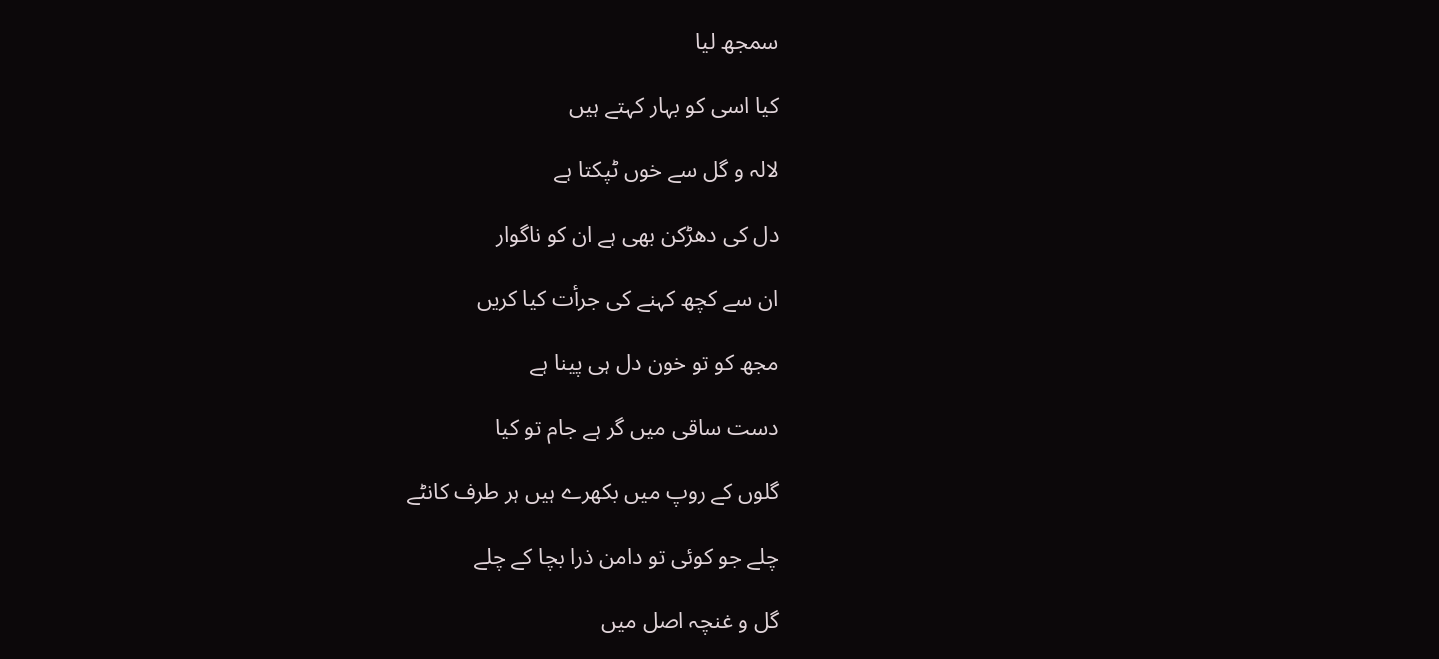سمجھ لیا

کیا اسی کو بہار کہتے ہیں

لالہ و گل سے خوں ٹپکتا ہے

دل کی دھڑکن بھی ہے ان کو ناگوار

ان سے کچھ کہنے کی جرأت کیا کریں

مجھ کو تو خون دل ہی پینا ہے

دست ساقی میں گر ہے جام تو کیا

گلوں کے روپ میں بکھرے ہیں ہر طرف کانٹے

چلے جو کوئی تو دامن ذرا بچا کے چلے

گل و غنچہ اصل میں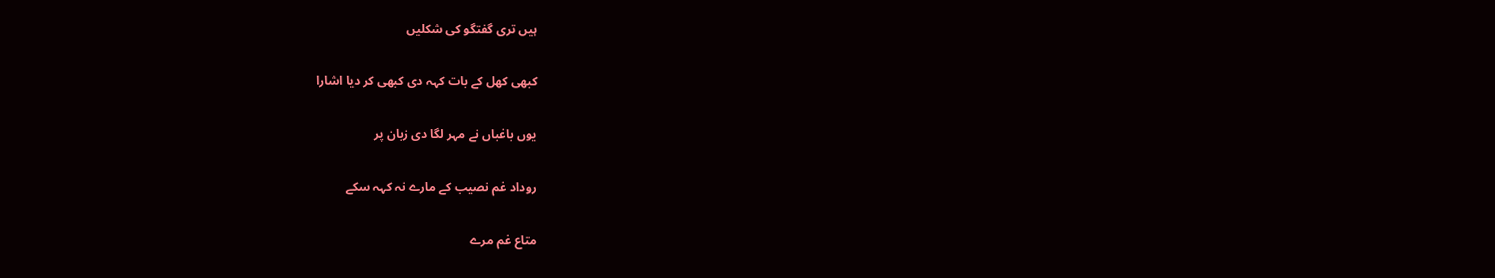ہیں تری گفتگو کی شکلیں

کبھی کھل کے بات کہہ دی کبھی کر دیا اشارا

یوں باغباں نے مہر لگا دی زبان پر

روداد غم نصیب کے مارے نہ کہہ سکے

متاع غم مرے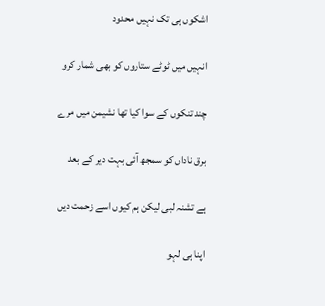اشکوں ہی تک نہیں محدود

انہیں میں ٹوٹے ستاروں کو بھی شمار کرو

چند تنکوں کے سوا کیا تھا نشیمن میں مرے

برق ناداں کو سمجھ آئی بہت دیر کے بعد

ہے تشنہ لبی لیکن ہم کیوں اسے زحمت دیں

اپنا ہی لہو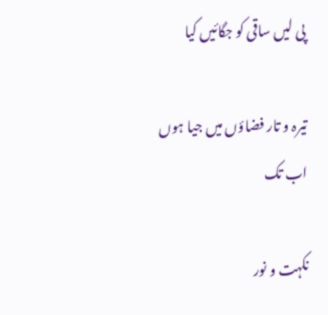پی لیں ساقی کو جگائیں کیا

تیرہ و تار فضاؤں میں جیا ہوں اب تک

نکہت و نور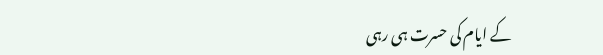کے ایام کی حسرت ہی رہی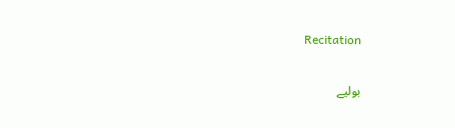Recitation

بولیے